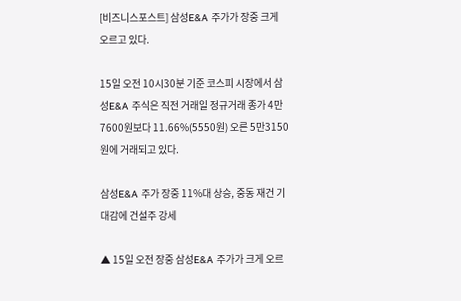[비즈니스포스트] 삼성E&A 주가가 장중 크게 오르고 있다.

15일 오전 10시30분 기준 코스피 시장에서 삼성E&A 주식은 직전 거래일 정규거래 종가 4만7600원보다 11.66%(5550원) 오른 5만3150원에 거래되고 있다.

삼성E&A 주가 장중 11%대 상승, 중동 재건 기대감에 건설주 강세

▲ 15일 오전 장중 삼성E&A 주가가 크게 오르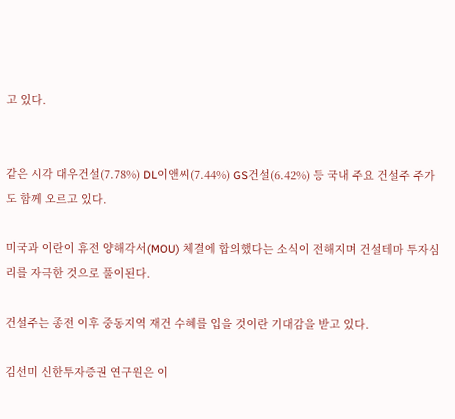고 있다.


같은 시각 대우건설(7.78%) DL이앤씨(7.44%) GS건설(6.42%) 등 국내 주요 건설주 주가도 함께 오르고 있다.

미국과 이란이 휴전 양해각서(MOU) 체결에 합의했다는 소식이 전해지며 건설테마 투자심리를 자극한 것으로 풀이된다.

건설주는 종전 이후 중동지역 재건 수혜를 입을 것이란 기대감을 받고 있다.

김선미 신한투자증권 연구원은 이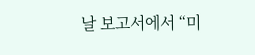날 보고서에서 “미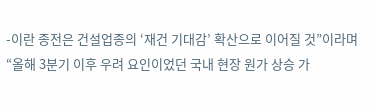-이란 종전은 건설업종의 ‘재건 기대감’ 확산으로 이어질 것”이라며 “올해 3분기 이후 우려 요인이었던 국내 현장 원가 상승 가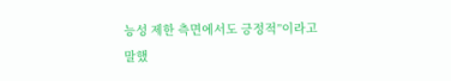능성 제한 측면에서도 긍정적”이라고 말했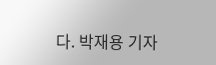다. 박재용 기자